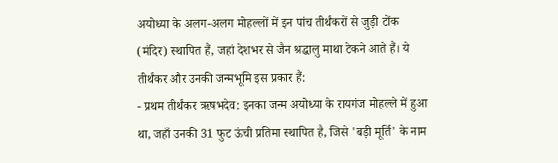अयोध्या के अलग-अलग मोहल्लों में इन पांच तीर्थंकरों से जुड़ी टोंक (मंदिर) स्थापित हैं, जहां देशभर से जैन श्रद्धालु माथा टेकने आते हैं। ये तीर्थंकर और उनकी जन्मभूमि इस प्रकार हैं:
- प्रथम तीर्थंकर ऋषभदेव: इनका जन्म अयोध्या के रायगंज मोहल्ले में हुआ था, जहाँ उनकी 31 फुट ऊंची प्रतिमा स्थापित है, जिसे 'बड़ी मूर्ति' के नाम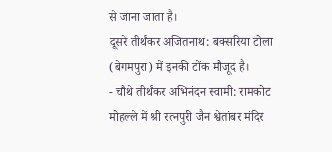से जाना जाता है।
दूसरे तीर्थंकर अजितनाथ: बक्सरिया टोला (बेगमपुरा) में इनकी टोंक मौजूद है।
- चौथे तीर्थंकर अभिनंदन स्वामी: रामकोट मोहल्ले में श्री रत्नपुरी जैन श्वेतांबर मंदिर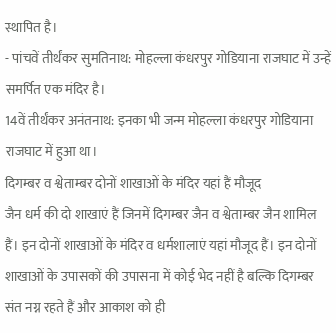स्थापित है।
- पांचवें तीर्थंकर सुमतिनाथ: मोहल्ला कंधरपुर गोडियाना राजघाट में उन्हें समर्पित एक मंदिर है।
14वें तीर्थंकर अनंतनाथ: इनका भी जन्म मोहल्ला कंधरपुर गोडियाना राजघाट में हुआ था।
दिगम्बर व श्वेताम्बर दोनों शाखाओं के मंदिर यहां हैं मौजूद
जैन धर्म की दो शाखाएं हैं जिनमें दिगम्बर जैन व श्वेताम्बर जैन शामिल हैं। इन दोनों शाखाओं के मंदिर व धर्मशालाएं यहां मौजूद हैं। इन दोनों शाखाओं के उपासकों की उपासना में कोई भेद नहीं है बल्कि दिगम्बर संत नग्न रहते हैं और आकाश को ही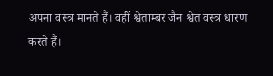अपना वस्त्र मानते हैं। वहीं श्वेताम्बर जैन श्वेत वस्त्र धारण करते हैं।